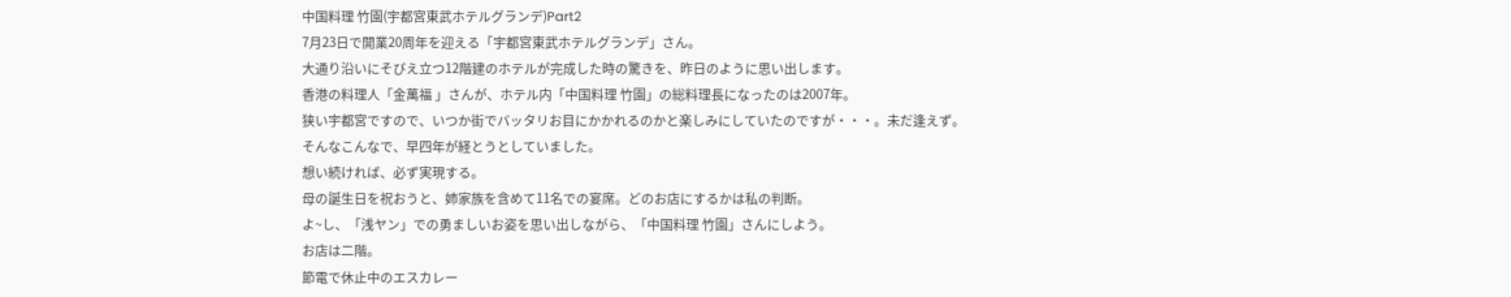中国料理 竹園(宇都宮東武ホテルグランデ)Part2
7月23日で開業20周年を迎える「宇都宮東武ホテルグランデ」さん。
大通り沿いにそびえ立つ12階建のホテルが完成した時の驚きを、昨日のように思い出します。
香港の料理人「金萬福 」さんが、ホテル内「中国料理 竹園」の総料理長になったのは2007年。
狭い宇都宮ですので、いつか街でバッタリお目にかかれるのかと楽しみにしていたのですが・・・。未だ逢えず。
そんなこんなで、早四年が経とうとしていました。
想い続ければ、必ず実現する。
母の誕生日を祝おうと、姉家族を含めて11名での宴席。どのお店にするかは私の判断。
よ~し、「浅ヤン」での勇ましいお姿を思い出しながら、「中国料理 竹園」さんにしよう。
お店は二階。
節電で休止中のエスカレー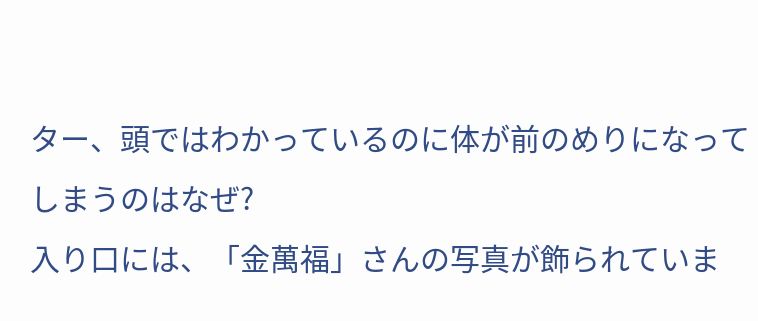ター、頭ではわかっているのに体が前のめりになってしまうのはなぜ?
入り口には、「金萬福」さんの写真が飾られていま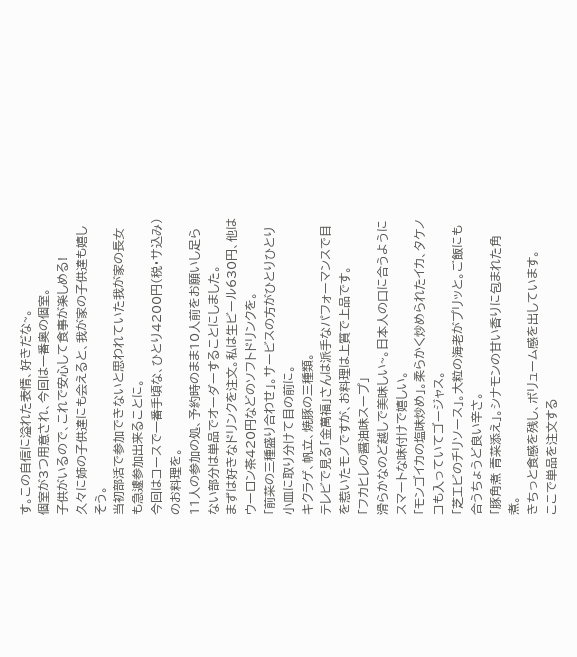す。この自信に溢れた表情、好きだな~。
個室が3つ用意され、今回は一番奥の個室。
子供がいるので、これで安心して食事が楽しめる!
久々に姉の子供達にも会えると、我が家の子供達も嬉しそう。
当初部活で参加できないと思われていた我が家の長女も急遽参加出来ることに。
今回はコースで一番手頃な、ひとり4200円(税・サ込み)のお料理を。
11人の参加の処、予約時のまま10人前をお願いし足らない部分は単品でオーダーすることにしました。
まずは好きなドリンクを注文。私は生ビール630円、他はウーロン茶420円などのソフトドリンクを。
「前菜の三種盛り合わせ」。サービスの方がひとりひとり小皿に取り分けて目の前に。
キクラゲ、帆立、焼豚の三種類。
テレビで見る「金萬福」さんは派手なパフォーマンスで目を惹いたモノですが、お料理は上質で上品です。
「フカヒレの醤油味スープ」
滑らかなのど越しで美味しい~。日本人の口に合うようにスマートな味付けで嬉しい。
「モンゴイカの塩味炒め」。柔らかく炒められたイカ、タケノコも入っていてゴージャス。
「芝エビのチリソース」。大粒の海老がプリッと。ご飯にも合うちょうど良い辛さ。
「豚角煮 青菜添え」。シナモンの甘い香りに包まれた角煮。
きちっと食感を残し、ボリューム感を出しています。
ここで単品を注文する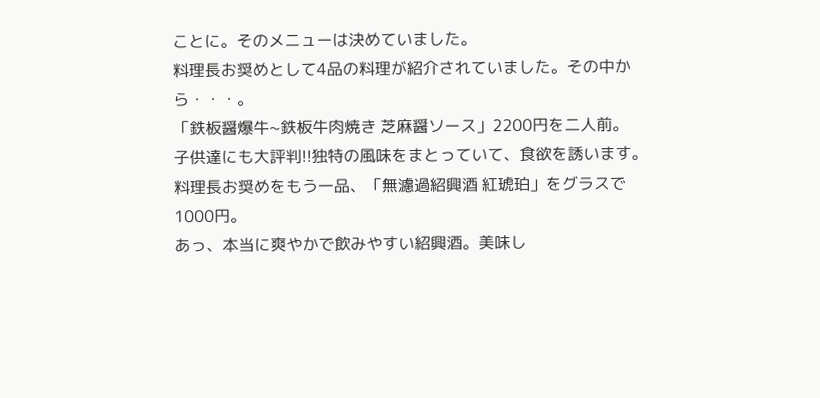ことに。そのメニューは決めていました。
料理長お奨めとして4品の料理が紹介されていました。その中から・・・。
「鉄板醤爆牛~鉄板牛肉焼き 芝麻醤ソース」2200円を二人前。
子供達にも大評判!!独特の風味をまとっていて、食欲を誘います。
料理長お奨めをもう一品、「無濾過紹興酒 紅琥珀」をグラスで1000円。
あっ、本当に爽やかで飲みやすい紹興酒。美味し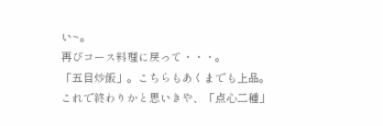い~。
再びコース料理に戻って・・・。
「五目炒飯」。こちらもあくまでも上品。
これで終わりかと思いきや、「点心二種」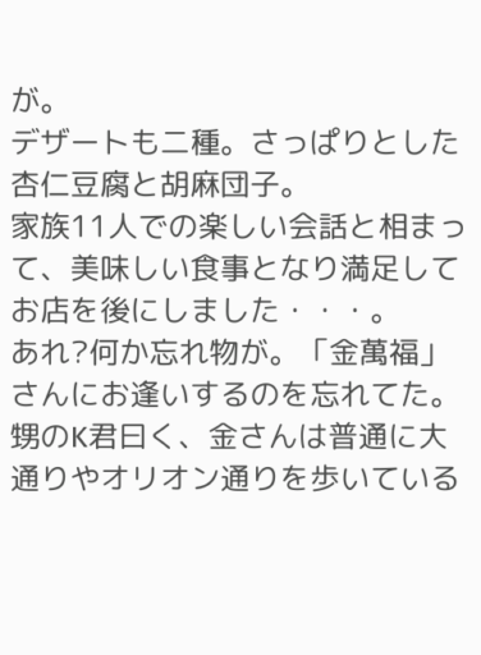が。
デザートも二種。さっぱりとした杏仁豆腐と胡麻団子。
家族11人での楽しい会話と相まって、美味しい食事となり満足してお店を後にしました・・・。
あれ?何か忘れ物が。「金萬福」さんにお逢いするのを忘れてた。
甥のK君曰く、金さんは普通に大通りやオリオン通りを歩いている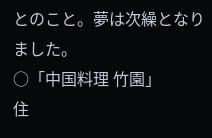とのこと。夢は次繰となりました。
○「中国料理 竹園」
住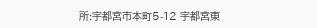所:宇都宮市本町5-12 宇都宮東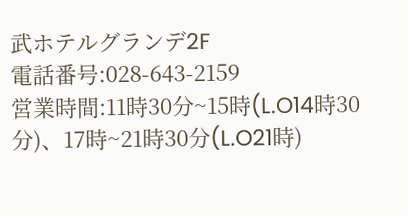武ホテルグランデ2F
電話番号:028-643-2159
営業時間:11時30分~15時(L.O14時30分)、17時~21時30分(L.O21時)